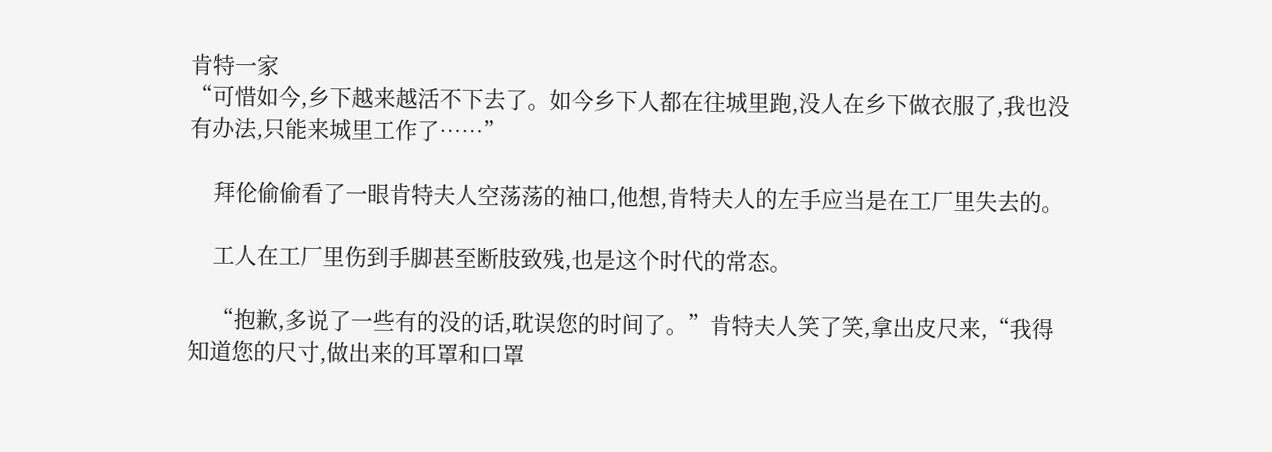肯特一家
“可惜如今,乡下越来越活不下去了。如今乡下人都在往城里跑,没人在乡下做衣服了,我也没有办法,只能来城里工作了……”

    拜伦偷偷看了一眼肯特夫人空荡荡的袖口,他想,肯特夫人的左手应当是在工厂里失去的。

    工人在工厂里伤到手脚甚至断肢致残,也是这个时代的常态。

    “抱歉,多说了一些有的没的话,耽误您的时间了。”肯特夫人笑了笑,拿出皮尺来,“我得知道您的尺寸,做出来的耳罩和口罩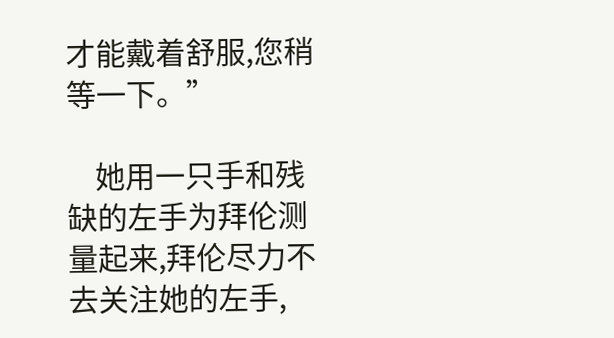才能戴着舒服,您稍等一下。”

    她用一只手和残缺的左手为拜伦测量起来,拜伦尽力不去关注她的左手,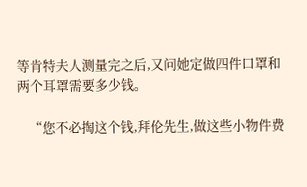等肯特夫人测量完之后,又问她定做四件口罩和两个耳罩需要多少钱。

    “您不必掏这个钱,拜伦先生,做这些小物件费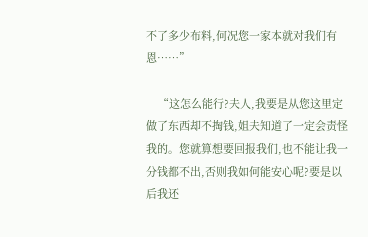不了多少布料,何况您一家本就对我们有恩……”

    “这怎么能行?夫人,我要是从您这里定做了东西却不掏钱,姐夫知道了一定会责怪我的。您就算想要回报我们,也不能让我一分钱都不出,否则我如何能安心呢?要是以后我还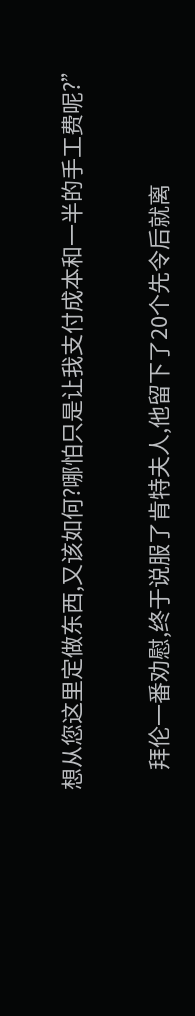想从您这里定做东西,又该如何?哪怕只是让我支付成本和一半的手工费呢?”

    拜伦一番劝慰,终于说服了肯特夫人,他留下了20个先令后就离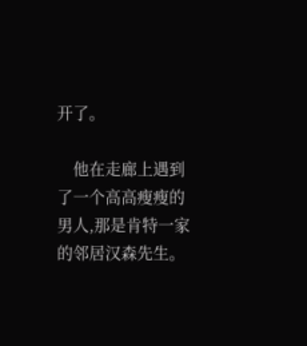开了。

    他在走廊上遇到了一个高高瘦瘦的男人,那是肯特一家的邻居汉森先生。